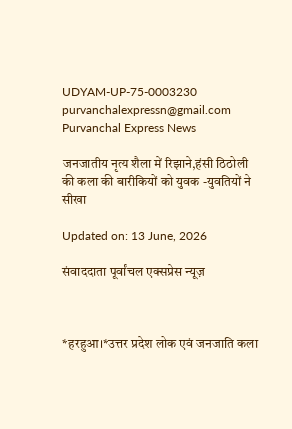UDYAM-UP-75-0003230
purvanchalexpressn@gmail.com
Purvanchal Express News

जनजातीय नृत्य शैला में रिझाने,हंसी ठिठोली की कला की बारीकियों को युवक -युवतियों ने सीखा

Updated on: 13 June, 2026

संवाददाता पूर्वांचल एक्सप्रेस न्यूज़



*हरहुआ।*उत्तर प्रदेश लोक एवं जनजाति कला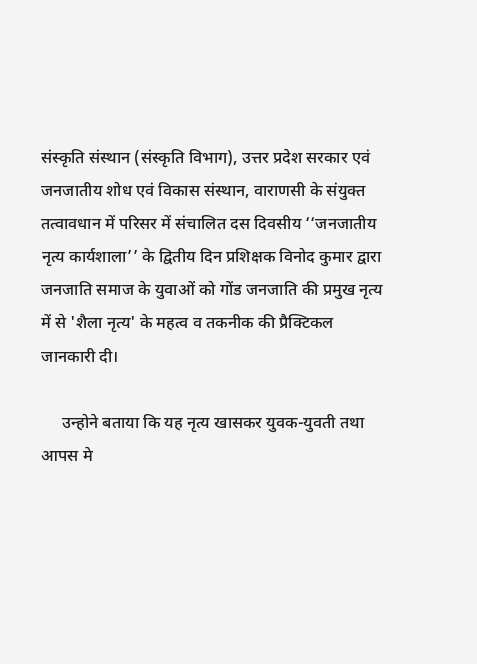संस्कृति संस्थान (संस्कृति विभाग), उत्तर प्रदेश सरकार एवं जनजातीय शोध एवं विकास संस्थान, वाराणसी के संयुक्त तत्वावधान में परिसर में संचालित दस दिवसीय ‘‘जनजातीय नृत्य कार्यशाला’’ के द्वितीय दिन प्रशिक्षक विनोद कुमार द्वारा जनजाति समाज के युवाओं को गोंड जनजाति की प्रमुख नृत्य में से 'शैला नृत्य' के महत्व व तकनीक की प्रैक्टिकल जानकारी दी।

     उन्होने बताया कि यह नृत्य खासकर युवक-युवती तथा आपस मे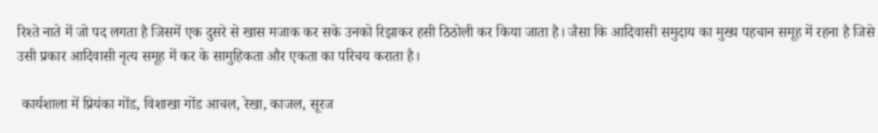रिश्ते नाते में जो पद लगता है जिसमें एक दुसरे से खास मजाक कर सके उनको रिझाकर हसी ठिठोली कर किया जाता है। जैसा कि आदिवासी समुदाय का मुख्य पहचान समूह में रहना है जिसे उसी प्रकार आदिवासी नृत्य समूह में कर के सामुहिकता और एकता का परिचय कराता है।

 कार्यशाला में प्रियंका गोंड, विशाखा गोंड आचल, रेखा, काजल, सूरज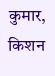कुमार, किशन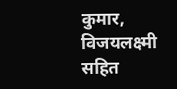कुमार, विजयलक्ष्मी सहित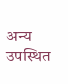अन्य उपस्थित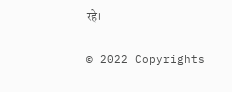रहे।

© 2022 Copyrights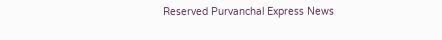Reserved Purvanchal Express News